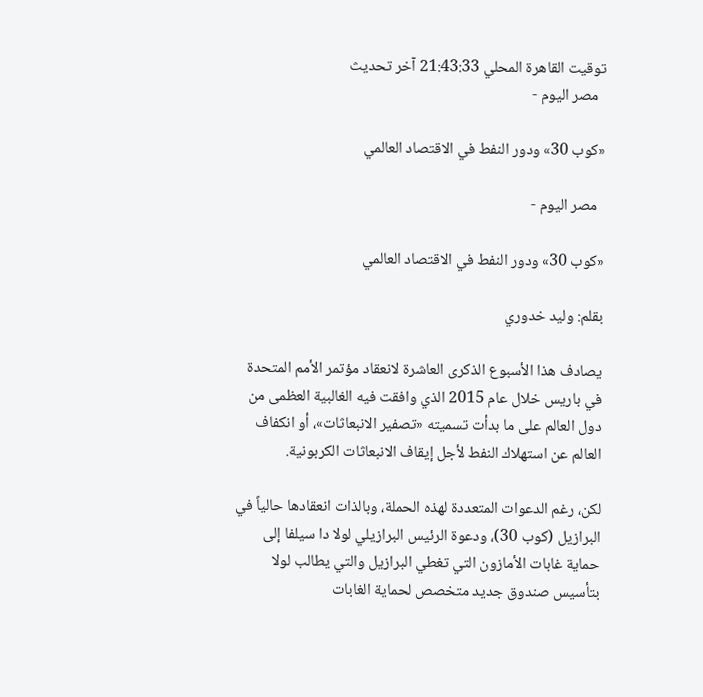توقيت القاهرة المحلي 21:43:33 آخر تحديث
  مصر اليوم -

«كوب 30» ودور النفط في الاقتصاد العالمي

  مصر اليوم -

«كوب 30» ودور النفط في الاقتصاد العالمي

بقلم: وليد خدوري

يصادف هذا الأسبوع الذكرى العاشرة لانعقاد مؤتمر الأمم المتحدة في باريس خلال عام 2015 الذي وافقت فيه الغالبية العظمى من دول العالم على ما بدأت تسميته «تصفير الانبعاثات»، أو انكفاف العالم عن استهلاك النفط لأجل إيقاف الانبعاثات الكربونية.

لكن، رغم الدعوات المتعددة لهذه الحملة، وبالذات انعقادها حالياً في البرازيل (كوب 30)، ودعوة الرئيس البرازيلي لولا دا سيلفا إلى حماية غابات الأمازون التي تغطي البرازيل والتي يطالب لولا بتأسيس صندوق جديد متخصص لحماية الغابات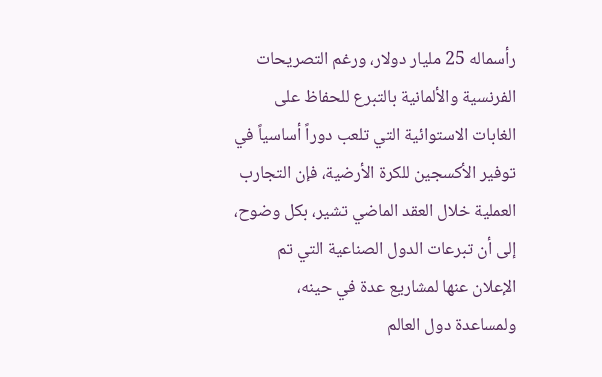رأسماله 25 مليار دولار، ورغم التصريحات الفرنسية والألمانية بالتبرع للحفاظ على الغابات الاستوائية التي تلعب دوراً أساسياً في توفير الأكسجين للكرة الأرضية، فإن التجارب العملية خلال العقد الماضي تشير، بكل وضوح، إلى أن تبرعات الدول الصناعية التي تم الإعلان عنها لمشاريع عدة في حينه، ولمساعدة دول العالم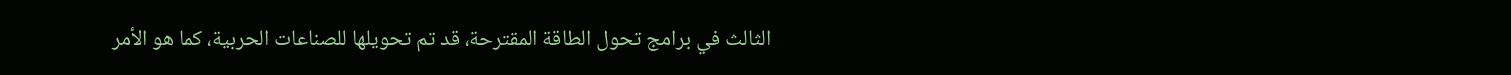الثالث في برامج تحول الطاقة المقترحة، قد تم تحويلها للصناعات الحربية، كما هو الأمر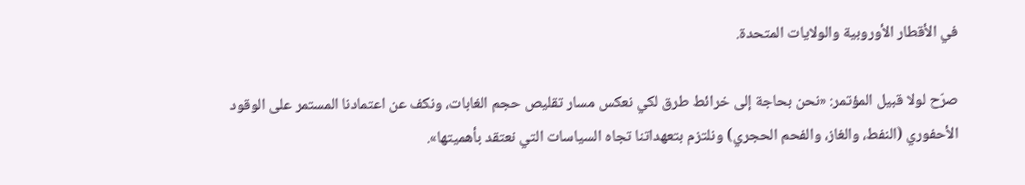في الأقطار الأوروبية والولايات المتحدة.

صرّح لولا قبيل المؤتمر: «نحن بحاجة إلى خرائط طرق لكي نعكس مسار تقليص حجم الغابات، ونكف عن اعتمادنا المستمر على الوقود الأحفوري (النفط، والغاز، والفحم الحجري) ونلتزم بتعهداتنا تجاه السياسات التي نعتقد بأهميتها».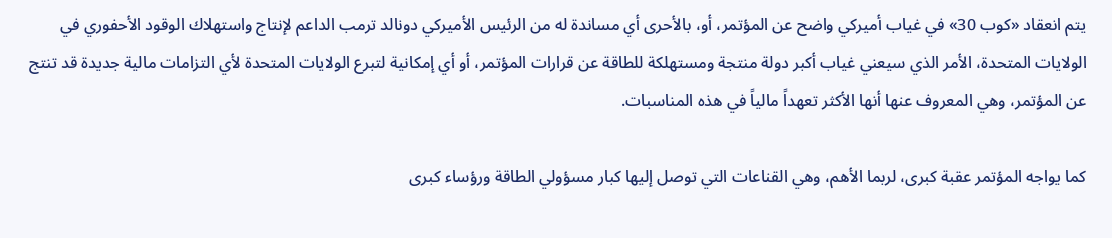يتم انعقاد «كوب 30» في غياب أميركي واضح عن المؤتمر، أو، بالأحرى أي مساندة له من الرئيس الأميركي دونالد ترمب الداعم لإنتاج واستهلاك الوقود الأحفوري في الولايات المتحدة، الأمر الذي سيعني غياب أكبر دولة منتجة ومستهلكة للطاقة عن قرارات المؤتمر، أو أي إمكانية لتبرع الولايات المتحدة لأي التزامات مالية جديدة قد تنتج عن المؤتمر، وهي المعروف عنها أنها الأكثر تعهداً مالياً في هذه المناسبات.

كما يواجه المؤتمر عقبة كبرى، لربما الأهم، وهي القناعات التي توصل إليها كبار مسؤولي الطاقة ورؤساء كبرى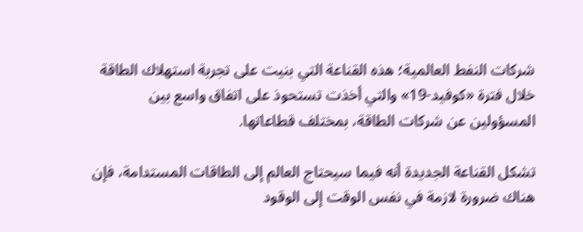شركات النفط العالمية؛ هذه القناعة التي بنيت على تجربة استهلاك الطاقة خلال فترة «كوفيد-19» والتي أخذت تستحوذ على اتفاق واسع بين المسؤولين عن شركات الطاقة، بمختلف قطاعاتها.

تشكل القناعة الجديدة أنه فيما سيحتاج العالم إلى الطاقات المستدامة، فإن هناك ضرورة لازمة في نفس الوقت إلى الوقود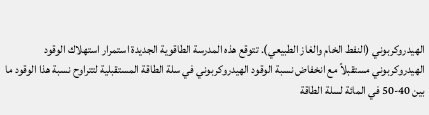الهيدروكربوني (النفط الخام والغاز الطبيعي). تتوقع هذه المدرسة الطاقوية الجديدة استمرار استهلاك الوقود الهيدروكربوني مستقبلاً مع انخفاض نسبة الوقود الهيدروكربوني في سلة الطاقة المستقبلية لتتراوح نسبة هذا الوقود ما بين 40-50 في المائة لسلة الطاقة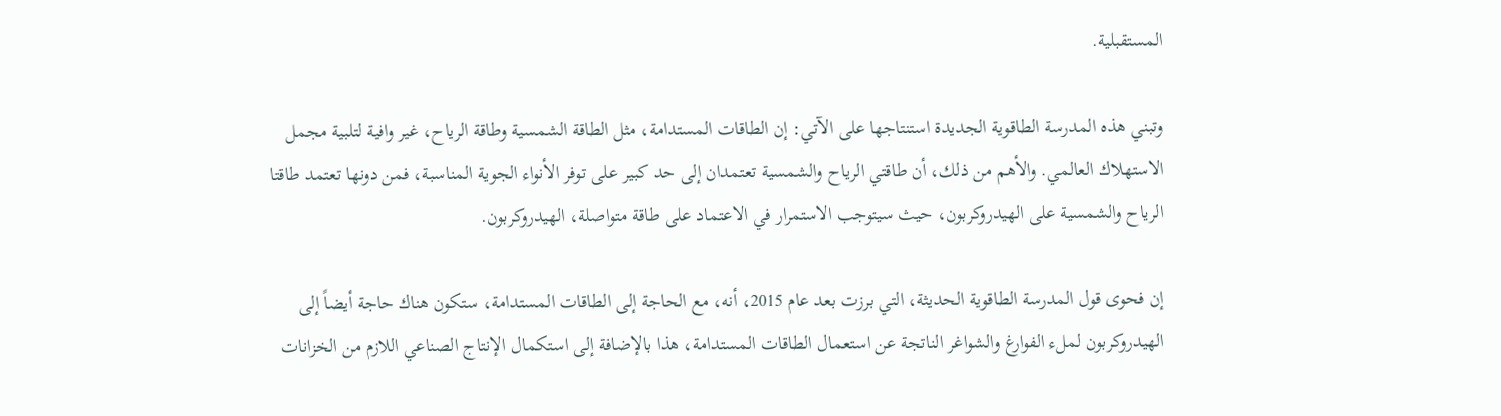المستقبلية.

وتبني هذه المدرسة الطاقوية الجديدة استنتاجها على الآتي: إن الطاقات المستدامة، مثل الطاقة الشمسية وطاقة الرياح، غير وافية لتلبية مجمل الاستهلاك العالمي. والأهم من ذلك، أن طاقتي الرياح والشمسية تعتمدان إلى حد كبير على توفر الأنواء الجوية المناسبة، فمن دونها تعتمد طاقتا الرياح والشمسية على الهيدروكربون، حيث سيتوجب الاستمرار في الاعتماد على طاقة متواصلة، الهيدروكربون.

إن فحوى قول المدرسة الطاقوية الحديثة، التي برزت بعد عام 2015، أنه، مع الحاجة إلى الطاقات المستدامة، ستكون هناك حاجة أيضاً إلى الهيدروكربون لملء الفوارغ والشواغر الناتجة عن استعمال الطاقات المستدامة، هذا بالإضافة إلى استكمال الإنتاج الصناعي اللازم من الخزانات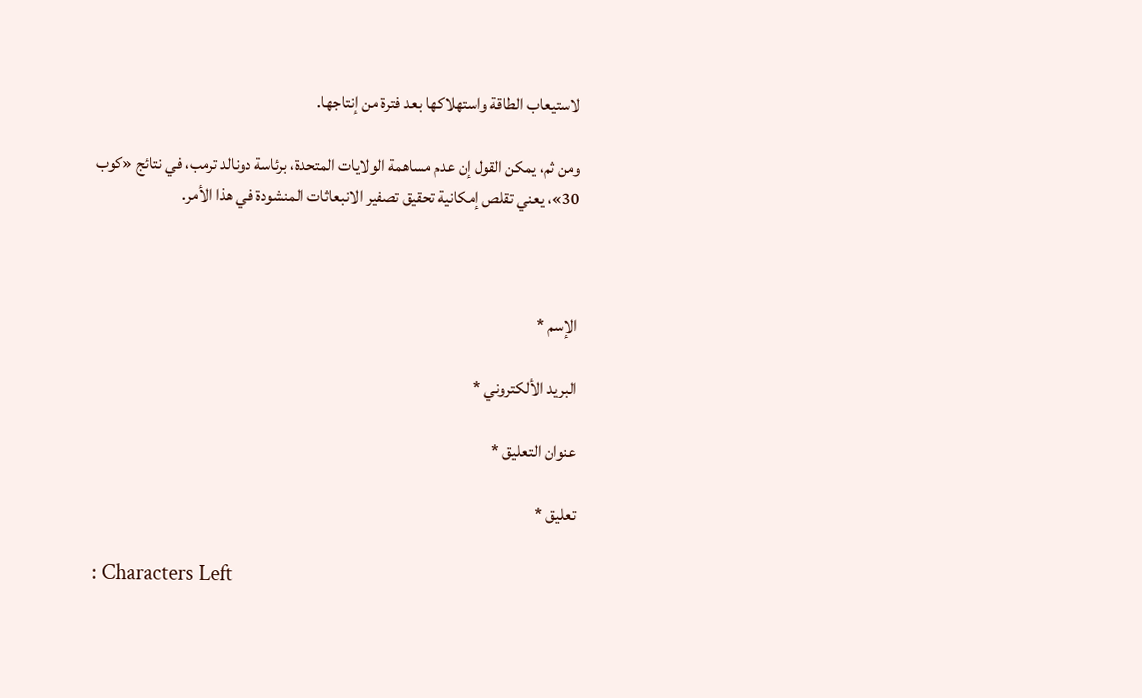لاستيعاب الطاقة واستهلاكها بعد فترة من إنتاجها.

ومن ثم، يمكن القول إن عدم مساهمة الولايات المتحدة، برئاسة دونالد ترمب، في نتائج «كوب 30»، يعني تقلص إمكانية تحقيق تصفير الانبعاثات المنشودة في هذا الأمر.



الإسم *

البريد الألكتروني *

عنوان التعليق *

تعليق *

: Characters Left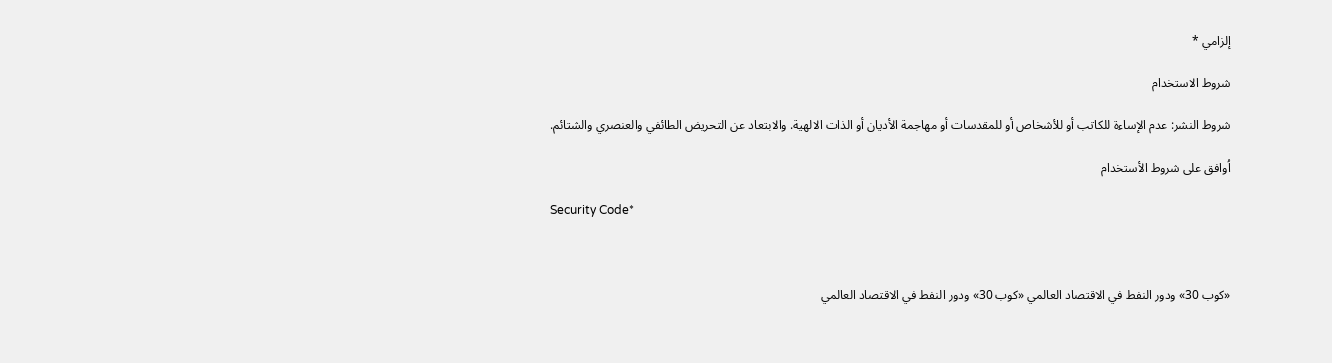إلزامي *

شروط الاستخدام

شروط النشر: عدم الإساءة للكاتب أو للأشخاص أو للمقدسات أو مهاجمة الأديان أو الذات الالهية. والابتعاد عن التحريض الطائفي والعنصري والشتائم.

اُوافق على شروط الأستخدام

Security Code*



«كوب 30» ودور النفط في الاقتصاد العالمي «كوب 30» ودور النفط في الاقتصاد العالمي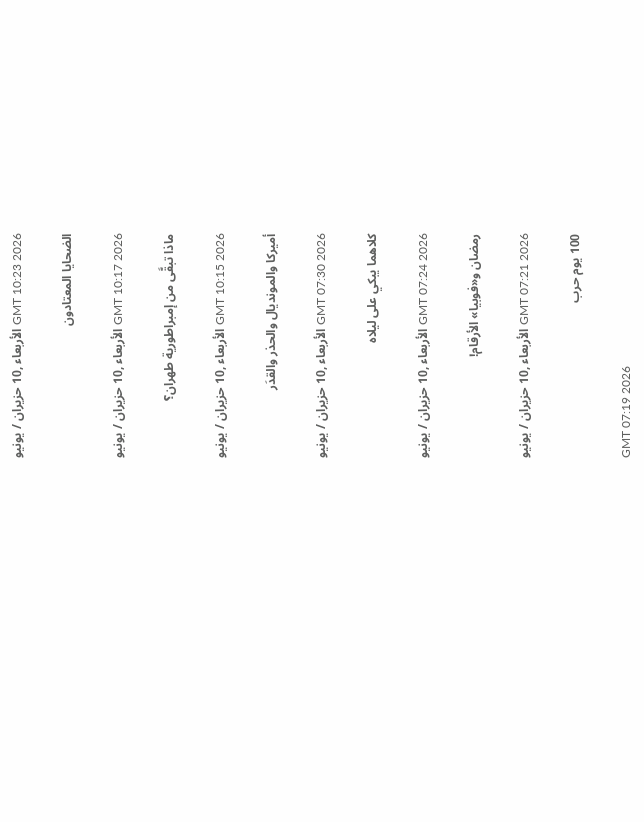GMT 10:23 2026 الأربعاء ,10 حزيران / يونيو

الضحايا المعتادون

GMT 10:17 2026 الأربعاء ,10 حزيران / يونيو

ماذا تبقَّى من إمبراطورية طهران؟

GMT 10:15 2026 الأربعاء ,10 حزيران / يونيو

أميركا والمونديال والحذر والقدَر

GMT 07:30 2026 الأربعاء ,10 حزيران / يونيو

كلاهما يبكي على ليلاه

GMT 07:24 2026 الأربعاء ,10 حزيران / يونيو

رمضان و«فوبيا» الأرقام!

GMT 07:21 2026 الأربعاء ,10 حزيران / يونيو

100 يوم حرب

GMT 07:19 2026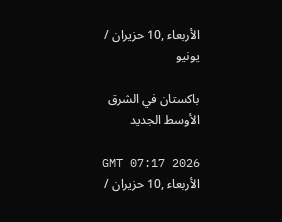الأربعاء ,10 حزيران / يونيو

باكستان في الشرق الأوسط الجديد

GMT 07:17 2026 الأربعاء ,10 حزيران /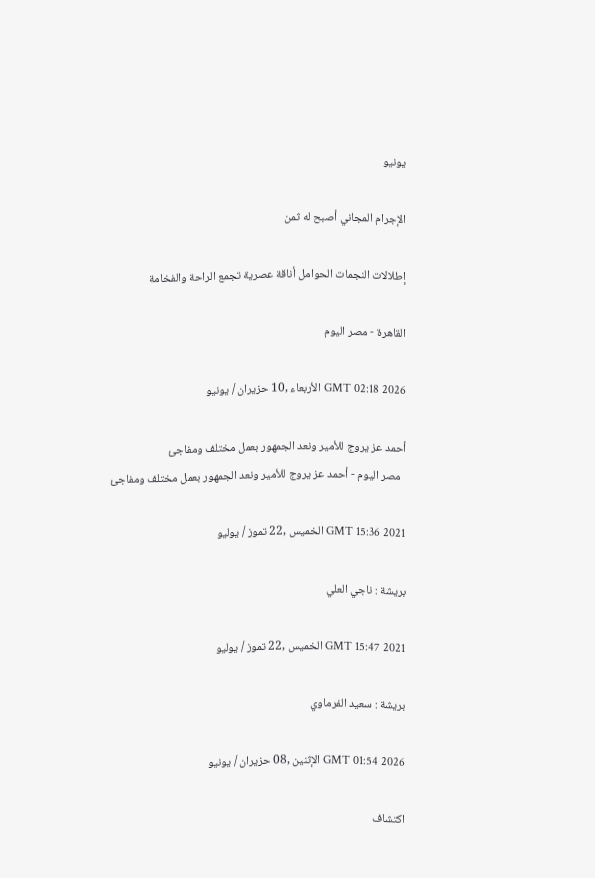يونيو

الإجرام المجاني أصبح له ثمن

إطلالات النجمات الحوامل أناقة عصرية تجمع الراحة والفخامة

القاهرة - مصر اليوم

GMT 02:18 2026 الأربعاء ,10 حزيران / يونيو

أحمد عز يروج للأمير ونعد الجمهور بعمل مختلف ومفاجئ
  مصر اليوم - أحمد عز يروج للأمير ونعد الجمهور بعمل مختلف ومفاجئ

GMT 15:36 2021 الخميس ,22 تموز / يوليو

بريشة : ناجي العلي

GMT 15:47 2021 الخميس ,22 تموز / يوليو

بريشة : سعيد الفرماوي

GMT 01:54 2026 الإثنين ,08 حزيران / يونيو

اكتشاف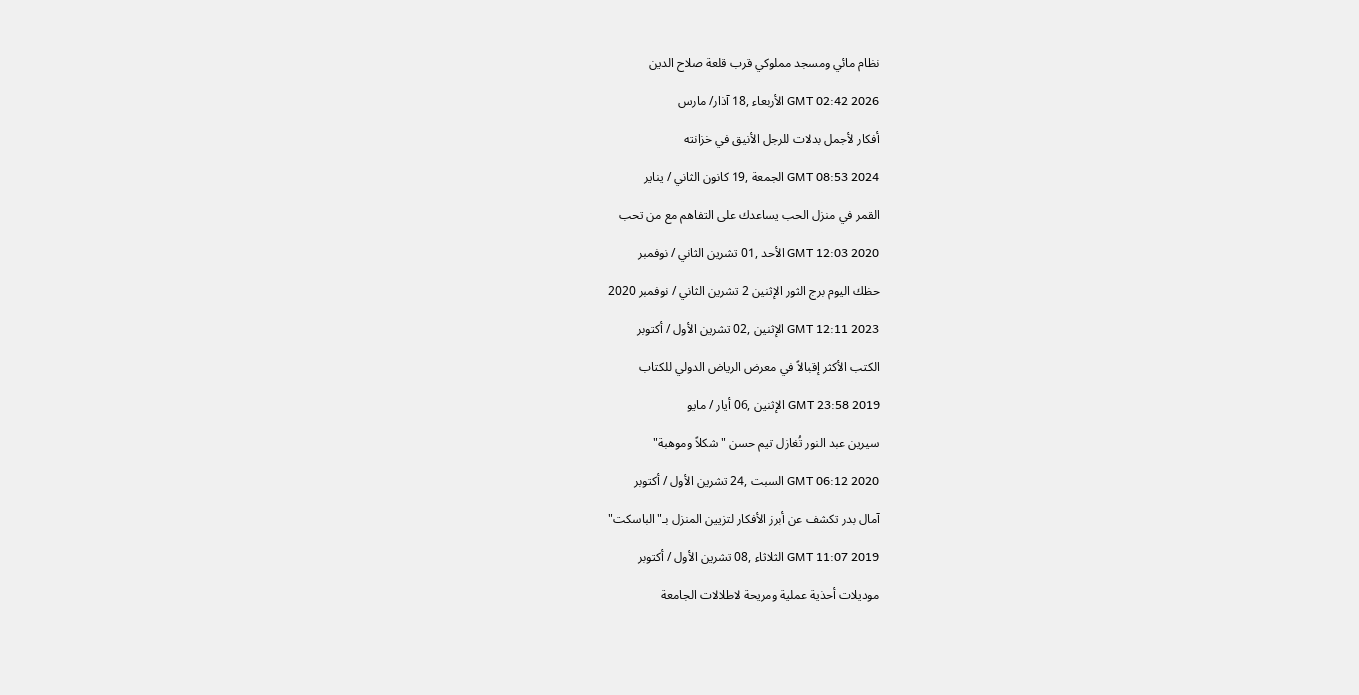نظام مائي ومسجد مملوكي قرب قلعة صلاح الدين

GMT 02:42 2026 الأربعاء ,18 آذار/ مارس

أفكار لأجمل بدلات للرجل الأنيق في خزانته

GMT 08:53 2024 الجمعة ,19 كانون الثاني / يناير

القمر في منزل الحب يساعدك على التفاهم مع من تحب

GMT 12:03 2020 الأحد ,01 تشرين الثاني / نوفمبر

حظك اليوم برج الثور الإثنين 2 تشرين الثاني / نوفمبر 2020

GMT 12:11 2023 الإثنين ,02 تشرين الأول / أكتوبر

الكتب الأكثر إقبالاً في معرض الرياض الدولي للكتاب

GMT 23:58 2019 الإثنين ,06 أيار / مايو

سيرين عبد النور تُغازل تيم حسن "شكلاً وموهبة"

GMT 06:12 2020 السبت ,24 تشرين الأول / أكتوبر

آمال بدر تكشف عن أبرز الأفكار لتزيين المنزل بـ"الباسكت"

GMT 11:07 2019 الثلاثاء ,08 تشرين الأول / أكتوبر

موديلات أحذية عملية ومريحة لاطلالات الجامعة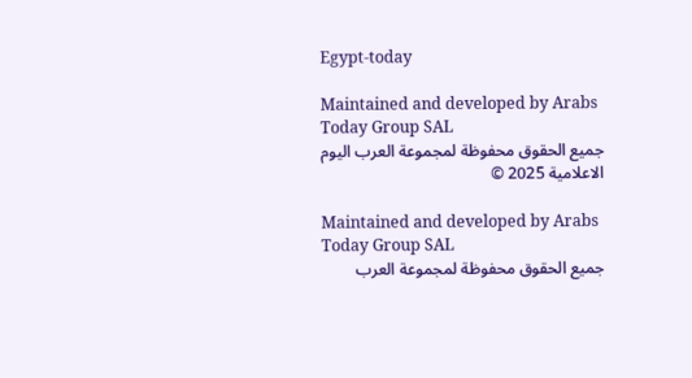Egypt-today

Maintained and developed by Arabs Today Group SAL
جميع الحقوق محفوظة لمجموعة العرب اليوم الاعلامية 2025 ©

Maintained and developed by Arabs Today Group SAL
جميع الحقوق محفوظة لمجموعة العرب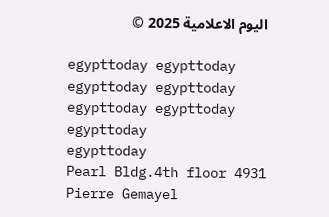اليوم الاعلامية 2025 ©

egypttoday egypttoday egypttoday egypttoday
egypttoday egypttoday egypttoday
egypttoday
Pearl Bldg.4th floor 4931 Pierre Gemayel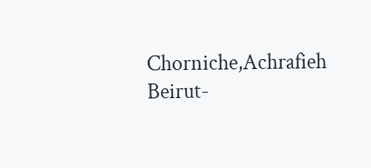Chorniche,Achrafieh Beirut-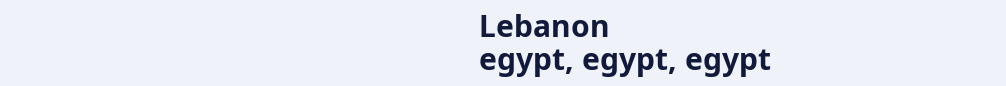Lebanon
egypt, egypt, egypt